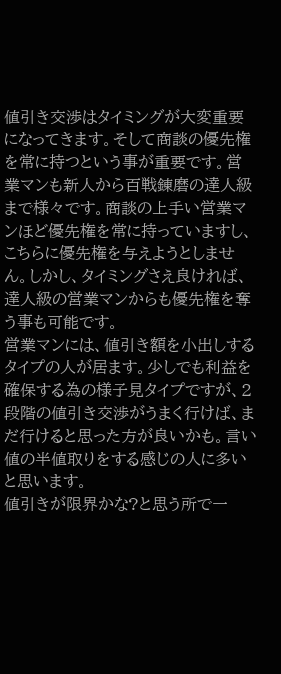値引き交渉はタイミングが大変重要になってきます。そして商談の優先権を常に持つという事が重要です。営業マンも新人から百戦錬磨の達人級まで様々です。商談の上手い営業マンほど優先権を常に持っていますし、こちらに優先権を与えようとしません。しかし、タイミングさえ良ければ、達人級の営業マンからも優先権を奪う事も可能です。
営業マンには、値引き額を小出しするタイプの人が居ます。少しでも利益を確保する為の様子見タイプですが、2段階の値引き交渉がうまく行けば、まだ行けると思った方が良いかも。言い値の半値取りをする感じの人に多いと思います。
値引きが限界かな?と思う所で一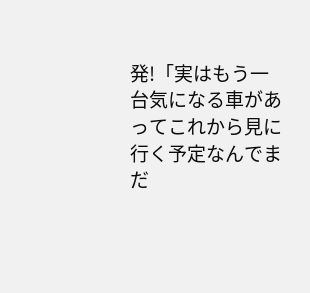発!「実はもう一台気になる車があってこれから見に行く予定なんでまだ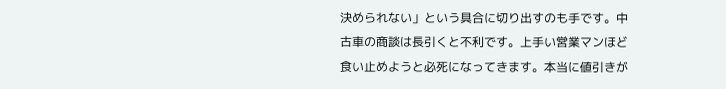決められない」という具合に切り出すのも手です。中古車の商談は長引くと不利です。上手い営業マンほど食い止めようと必死になってきます。本当に値引きが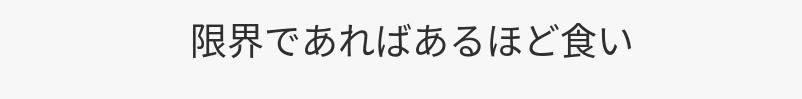限界であればあるほど食い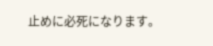止めに必死になります。